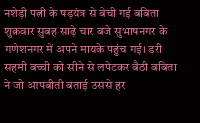नशेड़ी पत्नी के षड़यंत्र से बेची गई बबिता शुक्रवार सुबह साढ़े चार बजे सुभाषनगर के गणेशनगर में अपने मायके पहुंच गई। डरी सहमी बच्ची को सीने से लपेटकर बैठी बबिता ने जो आपबीती बताई उससे हर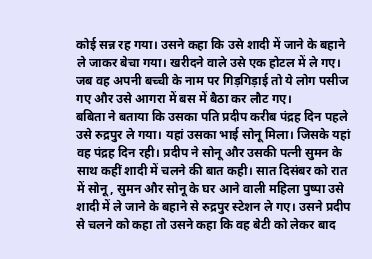कोई सन्न रह गया। उसने कहा कि उसे शादी में जाने के बहाने ले जाकर बेचा गया। खरीदने वाले उसे एक होटल में ले गए। जब वह अपनी बच्ची के नाम पर गिड़गिड़ाई तो ये लोग पसीज गए और उसे आगरा में बस में बैठा कर लौट गए।
बबिता ने बताया कि उसका पति प्रदीप करीब पंद्रह दिन पहले उसे रुद्रपुर ले गया। यहां उसका भाई सोनू मिला। जिसके यहां वह पंद्रह दिन रही। प्रदीप ने सोनू और उसकी पत्नी सुमन के साथ कहीं शादी में चलने की बात कही। सात दिसंबर को रात में सोनू, सुमन और सोनू के घर आने वाली महिला पुष्पा उसे शादी में ले जाने के बहाने से रुद्रपुर स्टेशन ले गए। उसने प्रदीप से चलने को कहा तो उसने कहा कि वह बेटी को लेकर बाद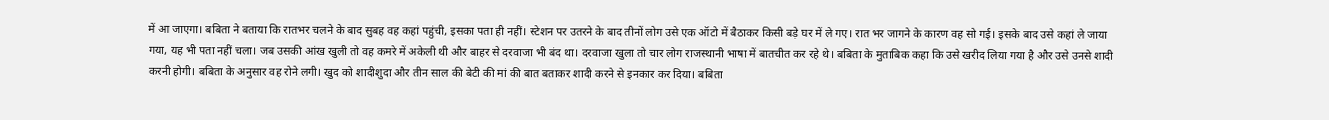में आ जाएगा। बबिता ने बताया कि रातभर चलने के बाद सुबह वह कहां पहुंची, इसका पता ही नहीं। स्टेशन पर उतरने के बाद तीनों लोग उसे एक ऑटो में बैठाकर किसी बड़े घर में ले गए। रात भर जागने के कारण वह सो गई। इसके बाद उसे कहां ले जाया गया, यह भी पता नहीं चला। जब उसकी आंख खुली तो वह कमरे में अकेली थी और बाहर से दरवाजा भी बंद था। दरवाजा खुला तो चार लोग राजस्थानी भाषा में बातचीत कर रहे थे। बबिता के मुताबिक कहा कि उसे खरीद लिया गया है और उसे उनसे शादी करनी होगी। बबिता के अनुसार वह रोने लगी। खुद को शादीशुदा और तीन साल की बेटी की मां की बात बताकर शादी करने से इनकार कर दिया। बबिता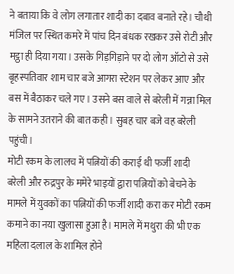ने बताया कि वे लोग लगातार शादी का दबाव बनाते रहे। चौथी मंजिल पर स्थित कमरे में पांच दिन बंधक रखकर उसे रोटी और मट्ठा ही दिया गया। उसके गिड़गिड़ाने पर दो लोग ऑटो से उसे बृहस्पतिवार शाम चार बजे आगरा स्टेशन पर लेकर आए और बस में बैठाकर चले गए। उसने बस वाले से बरेली में गन्ना मिल के सामने उतराने की बात कही। सुबह चार बजे वह बरेली पहुंची।
मोटी रकम के लालच में पत्नियों की कराई थी फर्जी शादी
बरेली और रुद्रपुर के ममेरे भाइयों द्वारा पत्नियों को बेचने के मामले में युवकों का पत्नियों की फर्जी शादी करा कर मोटी रकम कमाने का नया खुलासा हुआ है। मामले में मथुरा की भी एक महिला दलाल के शामिल होने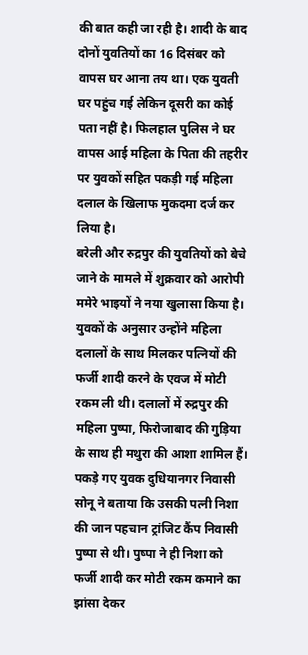की बात कही जा रही है। शादी के बाद दोनों युवतियों का 16 दिसंबर को वापस घर आना तय था। एक युवती घर पहुंच गई लेकिन दूसरी का कोई पता नहीं है। फिलहाल पुलिस ने घर वापस आई महिला के पिता की तहरीर पर युवकों सहित पकड़ी गई महिला दलाल के खिलाफ मुकदमा दर्ज कर लिया है।
बरेली और रुद्रपुर की युवतियों को बेचे जाने के मामले में शुक्रवार को आरोपी ममेरे भाइयों ने नया खुलासा किया है। युवकों के अनुसार उन्होंने महिला दलालों के साथ मिलकर पत्नियों की फर्जी शादी करने के एवज में मोटी रकम ली थी। दलालों में रुद्रपुर की महिला पुष्पा, फिरोजाबाद की गुड़िया के साथ ही मथुरा की आशा शामिल हैं। पकड़े गए युवक दुधियानगर निवासी सोनू ने बताया कि उसकी पत्नी निशा की जान पहचान ट्रांजिट कैंप निवासी पुष्पा से थी। पुष्पा ने ही निशा को फर्जी शादी कर मोटी रकम कमाने का झांसा देकर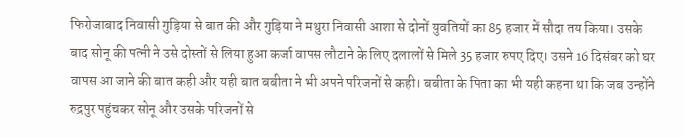फिरोजाबाद निवासी गुड़िया से बात की और गुड़िया ने मथुरा निवासी आशा से दोनों युवतियों का 85 हजार में सौदा तय किया। उसके बाद सोनू की पत्नी ने उसे दोस्तों से लिया हुआ कर्जा वापस लौटाने के लिए दलालों से मिले 35 हजार रुपए दिए। उसने 16 दिसंबर को घर वापस आ जाने की बात कही और यही बात बबीता ने भी अपने परिजनों से कही। बबीता के पिता का भी यही कहना था कि जब उन्होंने रुद्रपुर पहुंचकर सोनू और उसके परिजनों से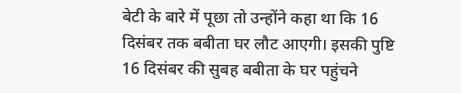बेटी के बारे में पूछा तो उन्होंने कहा था कि 16 दिसंबर तक बबीता घर लौट आएगी। इसकी पुष्टि 16 दिसंबर की सुबह बबीता के घर पहुंचने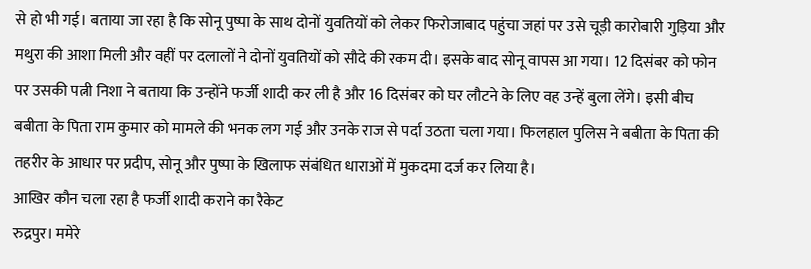से हो भी गई। बताया जा रहा है कि सोनू पुष्पा के साथ दोनों युवतियों को लेकर फिरोजाबाद पहुंचा जहां पर उसे चूड़ी कारोबारी गुड़िया और मथुरा की आशा मिली और वहीं पर दलालों ने दोनों युवतियों को सौदे की रकम दी। इसके बाद सोनू वापस आ गया। 12 दिसंबर को फोन पर उसकी पत्नी निशा ने बताया कि उन्होंने फर्जी शादी कर ली है और 16 दिसंबर को घर लौटने के लिए वह उन्हें बुला लेंगे। इसी बीच बबीता के पिता राम कुमार को मामले की भनक लग गई और उनके राज से पर्दा उठता चला गया। फिलहाल पुलिस ने बबीता के पिता की तहरीर के आधार पर प्रदीप, सोनू और पुष्पा के खिलाफ संबंधित धाराओं में मुकदमा दर्ज कर लिया है।
आखिर कौन चला रहा है फर्जी शादी कराने का रैकेट
रुद्रपुर। ममेरे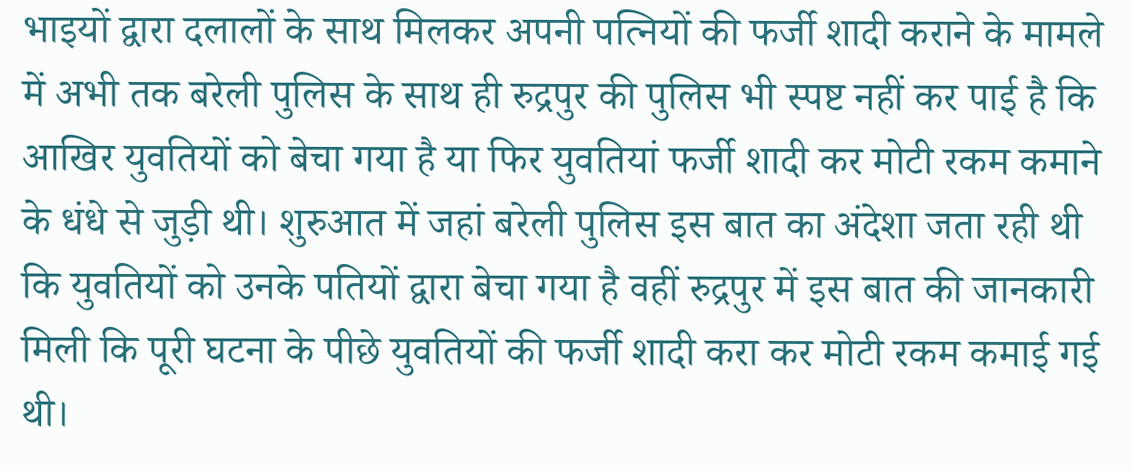भाइयों द्वारा दलालों के साथ मिलकर अपनी पत्नियों की फर्जी शादी कराने के मामले में अभी तक बरेली पुलिस के साथ ही रुद्रपुर की पुलिस भी स्पष्ट नहीं कर पाई है कि आखिर युवतियों को बेचा गया है या फिर युवतियां फर्जी शादी कर मोटी रकम कमाने के धंधे से जुड़ी थी। शुरुआत में जहां बरेली पुलिस इस बात का अंदेशा जता रही थी कि युवतियों को उनके पतियों द्वारा बेचा गया है वहीं रुद्रपुर में इस बात की जानकारी मिली कि पूरी घटना के पीछे युवतियों की फर्जी शादी करा कर मोटी रकम कमाई गई थी।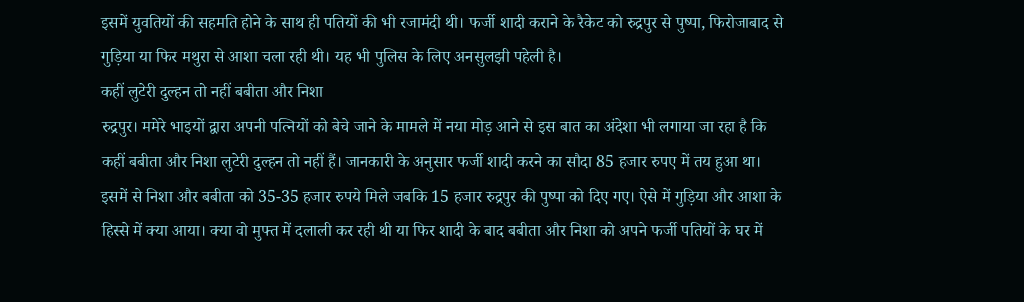इसमें युवतियों की सहमति होने के साथ ही पतियों की भी रजामंदी थी। फर्जी शादी कराने के रैकेट को रुद्रपुर से पुष्पा, फिरोजाबाद से गुड़िया या फिर मथुरा से आशा चला रही थी। यह भी पुलिस के लिए अनसुलझी पहेली है।
कहीं लुटेरी दुल्हन तो नहीं बबीता और निशा
रुद्रपुर। ममेरे भाइयों द्वारा अपनी पत्नियों को बेचे जाने के मामले में नया मोड़ आने से इस बात का अंदेशा भी लगाया जा रहा है कि कहीं बबीता और निशा लुटेरी दुल्हन तो नहीं हैं। जानकारी के अनुसार फर्जी शादी करने का सौदा 85 हजार रुपए में तय हुआ था। इसमें से निशा और बबीता को 35-35 हजार रुपये मिले जबकि 15 हजार रुद्रपुर की पुष्पा को दिए गए। ऐसे में गुड़िया और आशा के हिस्से में क्या आया। क्या वो मुफ्त में दलाली कर रही थी या फिर शादी के बाद बबीता और निशा को अपने फर्जी पतियों के घर में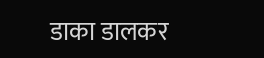डाका डालकर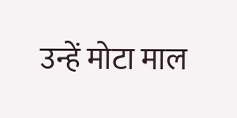उन्हें मोटा माल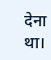देना था।